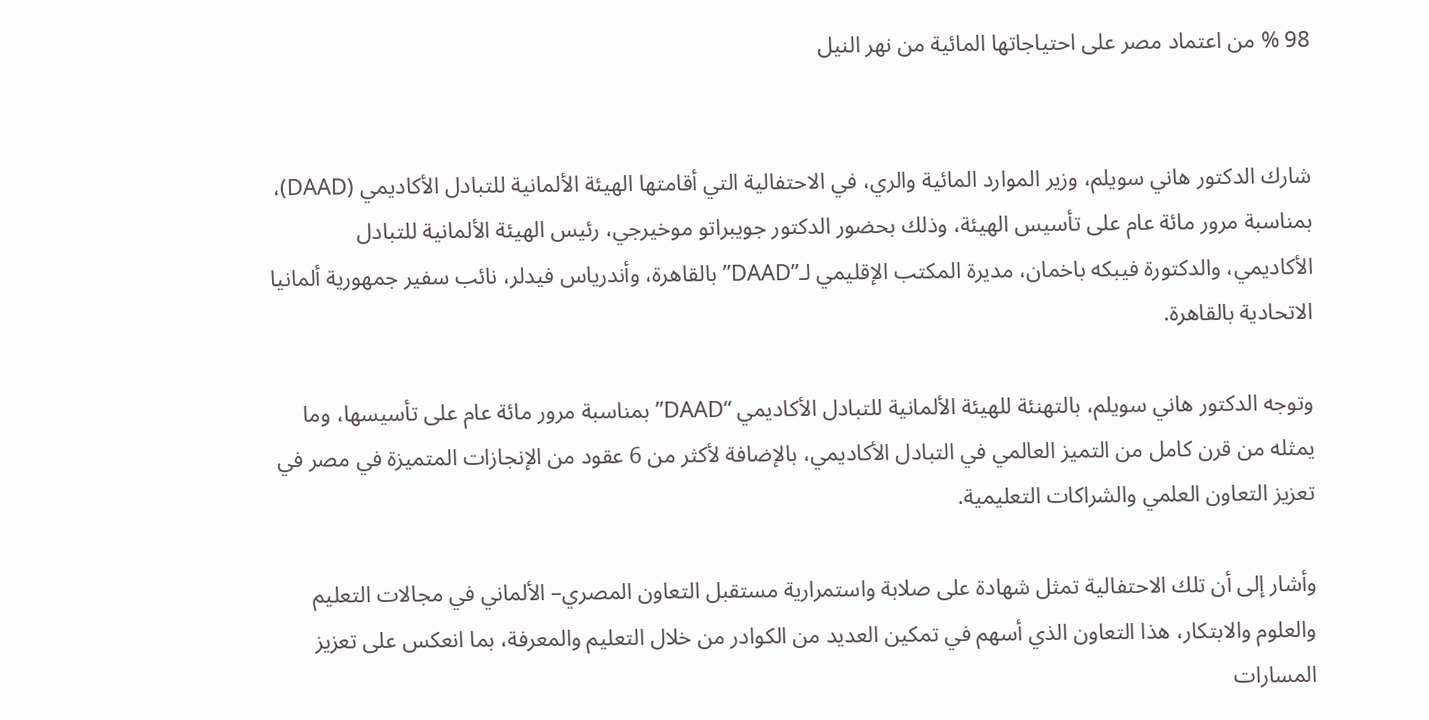98 % من اعتماد مصر على احتياجاتها المائية من نهر النيل


شارك الدكتور هاني سويلم، وزير الموارد المائية والري، في الاحتفالية التي أقامتها الهيئة الألمانية للتبادل الأكاديمي (DAAD)، بمناسبة مرور مائة عام على تأسيس الهيئة، وذلك بحضور الدكتور جويبراتو موخيرجي، رئيس الهيئة الألمانية للتبادل الأكاديمي، والدكتورة فيبكه باخمان، مديرة المكتب الإقليمي لـ”DAAD” بالقاهرة، وأندرياس فيدلر، نائب سفير جمهورية ألمانيا الاتحادية بالقاهرة.

وتوجه الدكتور هاني سويلم، بالتهنئة للهيئة الألمانية للتبادل الأكاديمي “DAAD” بمناسبة مرور مائة عام على تأسيسها، وما يمثله من قرن كامل من التميز العالمي في التبادل الأكاديمي، بالإضافة لأكثر من 6 عقود من الإنجازات المتميزة في مصر في تعزيز التعاون العلمي والشراكات التعليمية.

وأشار إلى أن تلك الاحتفالية تمثل شهادة على صلابة واستمرارية مستقبل التعاون المصري– الألماني في مجالات التعليم والعلوم والابتكار، هذا التعاون الذي أسهم في تمكين العديد من الكوادر من خلال التعليم والمعرفة، بما انعكس على تعزيز المسارات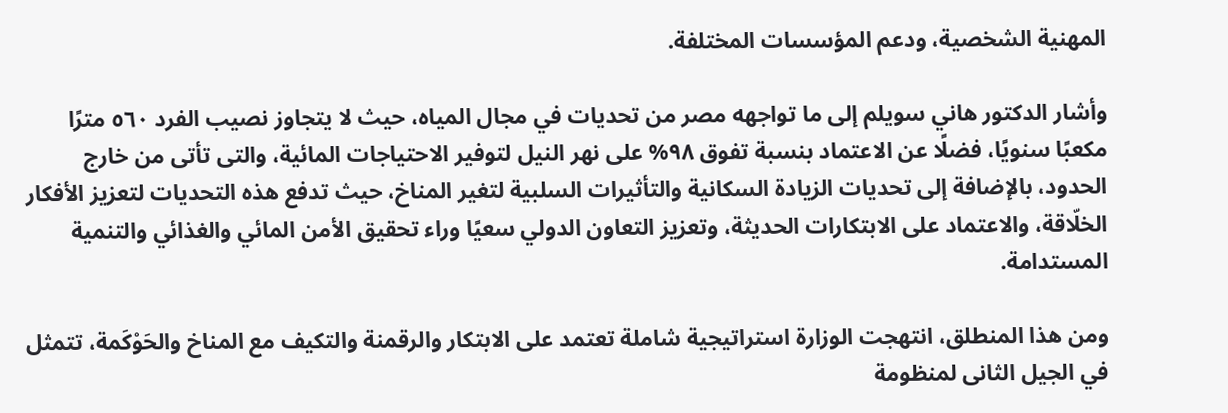المهنية الشخصية، ودعم المؤسسات المختلفة.

وأشار الدكتور هاني سويلم إلى ما تواجهه مصر من تحديات في مجال المياه، حيث لا يتجاوز نصيب الفرد ٥٦٠ مترًا مكعبًا سنويًا، فضلًا عن الاعتماد بنسبة تفوق ٩٨% على نهر النيل لتوفير الاحتياجات المائية، والتى تأتى من خارج الحدود، بالإضافة إلى تحديات الزيادة السكانية والتأثيرات السلبية لتغير المناخ، حيث تدفع هذه التحديات لتعزيز الأفكار الخلّاقة، والاعتماد على الابتكارات الحديثة، وتعزيز التعاون الدولي سعيًا وراء تحقيق الأمن المائي والغذائي والتنمية المستدامة.

ومن هذا المنطلق، انتهجت الوزارة استراتيجية شاملة تعتمد على الابتكار والرقمنة والتكيف مع المناخ والحَوْكَمة، تتمثل في الجيل الثانى لمنظومة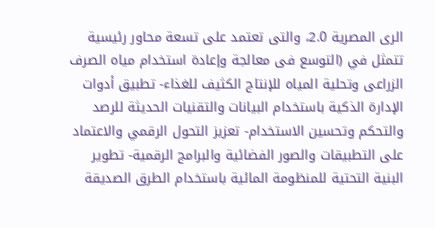الرى المصرية 2.0، والتى تعتمد على تسعة محاور رئيسية تتمثل في (التوسع فى معالجة وإعادة استخدام مياه الصرف الزراعى وتحلية المياه للإنتاج الكثيف للغذاء- تطبيق أدوات الإدارة الذكية باستخدام البيانات والتقنيات الحديثة للرصد والتحكم وتحسين الاستخدام- تعزيز التحول الرقمي والاعتماد على التطبيقات والصور الفضائية والبرامج الرقمية- تطوير البنية التحتية للمنظومة المائية باستخدام الطرق الصديقة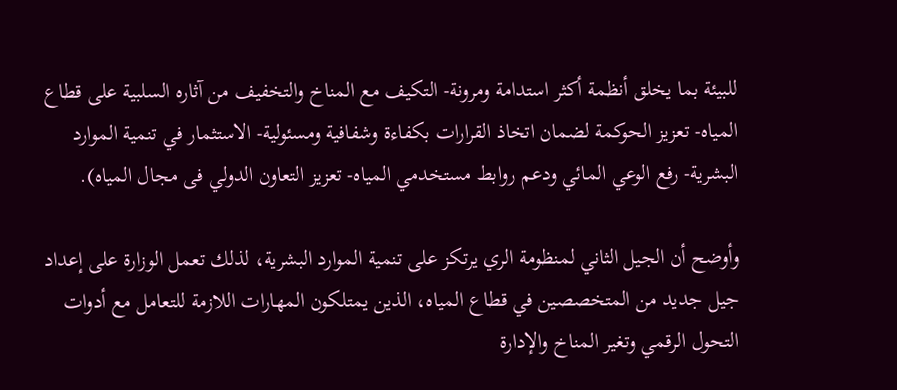للبيئة بما يخلق أنظمة أكثر استدامة ومرونة- التكيف مع المناخ والتخفيف من آثاره السلبية على قطاع المياه- تعزيز الحوكمة لضمان اتخاذ القرارات بكفاءة وشفافية ومسئولية- الاستثمار في تنمية الموارد البشرية- رفع الوعي المائي ودعم روابط مستخدمي المياه- تعزيز التعاون الدولي فى مجال المياه).

وأوضح أن الجيل الثاني لمنظومة الري يرتكز على تنمية الموارد البشرية، لذلك تعمل الوزارة على إعداد جيل جديد من المتخصصين في قطاع المياه، الذين يمتلكون المهارات اللازمة للتعامل مع أدوات التحول الرقمي وتغير المناخ والإدارة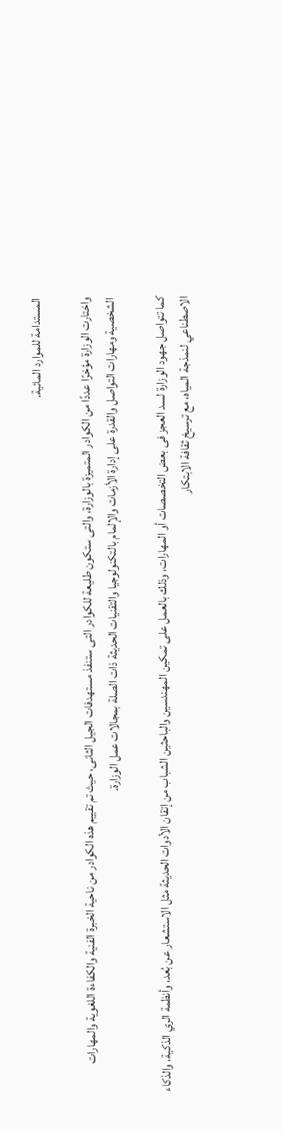المستدامة للموارد المائية.

واختارت الوزارة مؤخرًا عددًا من الكوادر المتميزة بالوزارة، والتى ستكون طليعة للكوادر التى ستنفذ مستهدفات الجيل الثانى، حيث تم تقييم هذه الكوادر من ناحية الخبرة الفنية والكفاءة اللغوية والمهارات الشخصية ومهارات التواصل والقدرة على إدارة الأزمات والإلمام بالتكنولوجيا والتقنيات الحديثة ذات الصلة بمجالات عمل الوزارة.

كما تتواصل جهود الوزارة لسد العجز فى بعض التخصصات أو المهارات، وذلك بالعمل على تمكين المهندسين والباحثين الشباب من إتقان الأدوات الحديثة مثل الاستشعار عن بُعد، وأنظمة الري الذكية، والذكاء الاصطناعي لنمذجة المياه، مع ترسيخ ثقافة الابتكار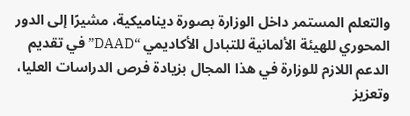والتعلم المستمر داخل الوزارة بصورة ديناميكية، مشيرًا إلى الدور المحوري للهيئة الألمانية للتبادل الأكاديمي “DAAD” في تقديم الدعم اللازم للوزارة في هذا المجال بزيادة فرص الدراسات العليا، وتعزيز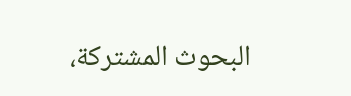البحوث المشتركة،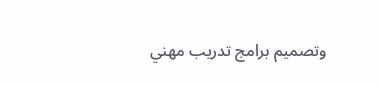وتصميم برامج تدريب مهني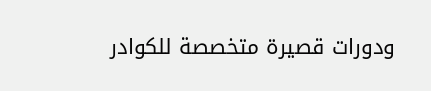ودورات قصيرة متخصصة للكوادر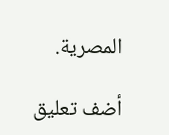المصرية.

أضف تعليق